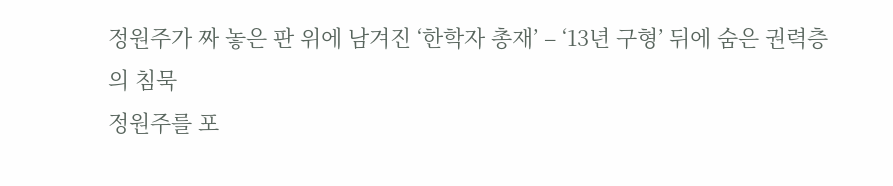정원주가 짜 놓은 판 위에 남겨진 ‘한학자 총재’ – ‘13년 구형’ 뒤에 숨은 권력층의 침묵
정원주를 포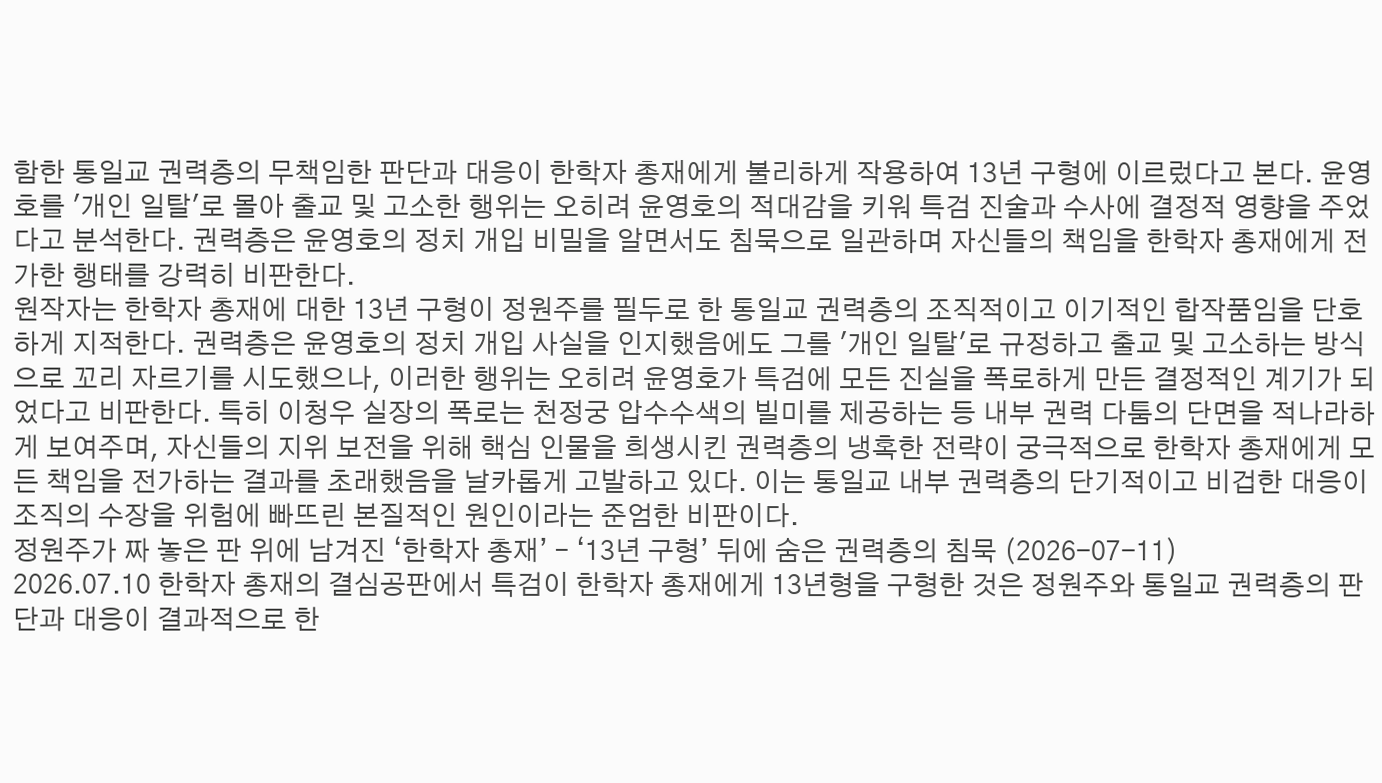함한 통일교 권력층의 무책임한 판단과 대응이 한학자 총재에게 불리하게 작용하여 13년 구형에 이르렀다고 본다. 윤영호를 '개인 일탈'로 몰아 출교 및 고소한 행위는 오히려 윤영호의 적대감을 키워 특검 진술과 수사에 결정적 영향을 주었다고 분석한다. 권력층은 윤영호의 정치 개입 비밀을 알면서도 침묵으로 일관하며 자신들의 책임을 한학자 총재에게 전가한 행태를 강력히 비판한다.
원작자는 한학자 총재에 대한 13년 구형이 정원주를 필두로 한 통일교 권력층의 조직적이고 이기적인 합작품임을 단호하게 지적한다. 권력층은 윤영호의 정치 개입 사실을 인지했음에도 그를 '개인 일탈'로 규정하고 출교 및 고소하는 방식으로 꼬리 자르기를 시도했으나, 이러한 행위는 오히려 윤영호가 특검에 모든 진실을 폭로하게 만든 결정적인 계기가 되었다고 비판한다. 특히 이청우 실장의 폭로는 천정궁 압수수색의 빌미를 제공하는 등 내부 권력 다툼의 단면을 적나라하게 보여주며, 자신들의 지위 보전을 위해 핵심 인물을 희생시킨 권력층의 냉혹한 전략이 궁극적으로 한학자 총재에게 모든 책임을 전가하는 결과를 초래했음을 날카롭게 고발하고 있다. 이는 통일교 내부 권력층의 단기적이고 비겁한 대응이 조직의 수장을 위험에 빠뜨린 본질적인 원인이라는 준엄한 비판이다.
정원주가 짜 놓은 판 위에 남겨진 ‘한학자 총재’ – ‘13년 구형’ 뒤에 숨은 권력층의 침묵 (2026-07-11)
2026.07.10 한학자 총재의 결심공판에서 특검이 한학자 총재에게 13년형을 구형한 것은 정원주와 통일교 권력층의 판단과 대응이 결과적으로 한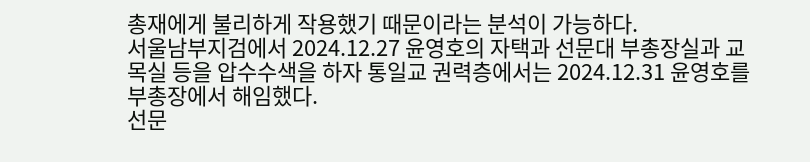총재에게 불리하게 작용했기 때문이라는 분석이 가능하다.
서울남부지검에서 2024.12.27 윤영호의 자택과 선문대 부총장실과 교목실 등을 압수수색을 하자 통일교 권력층에서는 2024.12.31 윤영호를 부총장에서 해임했다.
선문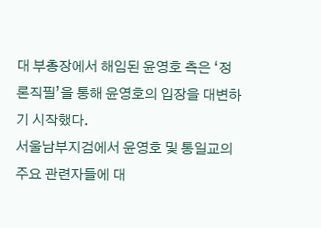대 부총장에서 해임된 윤영호 측은 ‘정론직필’을 통해 윤영호의 입장을 대변하기 시작했다.
서울남부지검에서 윤영호 및 통일교의 주요 관련자들에 대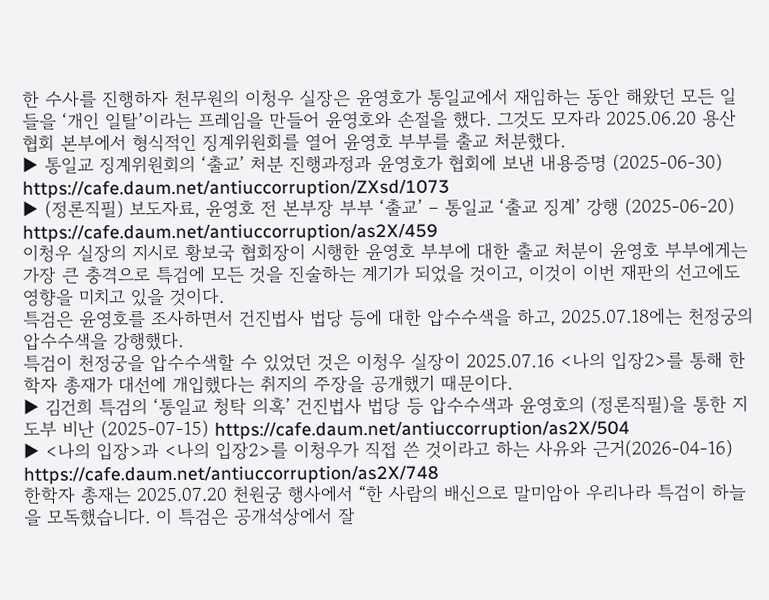한 수사를 진행하자 천무원의 이청우 실장은 윤영호가 통일교에서 재임하는 동안 해왔던 모든 일들을 ‘개인 일탈’이라는 프레임을 만들어 윤영호와 손절을 했다. 그것도 모자라 2025.06.20 용산 협회 본부에서 형식적인 징계위원회를 열어 윤영호 부부를 출교 처분했다.
▶ 통일교 징계위원회의 ‘출교’ 처분 진행과정과 윤영호가 협회에 보낸 내용증명 (2025-06-30) https://cafe.daum.net/antiuccorruption/ZXsd/1073
▶ (정론직필) 보도자료, 윤영호 전 본부장 부부 ‘출교’ – 통일교 ‘출교 징계’ 강행 (2025-06-20) https://cafe.daum.net/antiuccorruption/as2X/459
이청우 실장의 지시로 황보국 협회장이 시행한 윤영호 부부에 대한 출교 처분이 윤영호 부부에게는 가장 큰 충격으로 특검에 모든 것을 진술하는 계기가 되었을 것이고, 이것이 이번 재판의 선고에도 영향을 미치고 있을 것이다.
특검은 윤영호를 조사하면서 건진법사 법당 등에 대한 압수수색을 하고, 2025.07.18에는 천정궁의 압수수색을 강행했다.
특검이 천정궁을 압수수색할 수 있었던 것은 이청우 실장이 2025.07.16 <나의 입장2>를 통해 한학자 총재가 대선에 개입했다는 취지의 주장을 공개했기 때문이다.
▶ 김건희 특검의 ‘통일교 청탁 의혹’ 건진법사 법당 등 압수수색과 윤영호의 (정론직필)을 통한 지도부 비난 (2025-07-15) https://cafe.daum.net/antiuccorruption/as2X/504
▶ <나의 입장>과 <나의 입장2>를 이청우가 직접 쓴 것이라고 하는 사유와 근거(2026-04-16) https://cafe.daum.net/antiuccorruption/as2X/748
한학자 총재는 2025.07.20 천원궁 행사에서 “한 사람의 배신으로 말미암아 우리나라 특검이 하늘을 모독했습니다. 이 특검은 공개석상에서 잘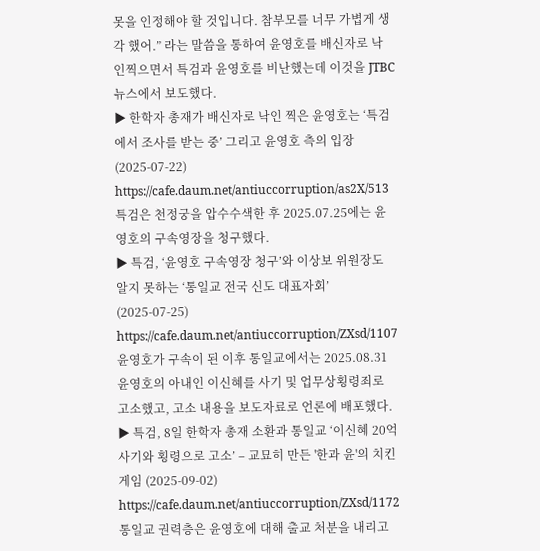못을 인정해야 할 것입니다. 참부모를 너무 가볍게 생각 했어.” 라는 말씀을 통하여 윤영호를 배신자로 낙인찍으면서 특검과 윤영호를 비난했는데 이것을 JTBC 뉴스에서 보도했다.
▶ 한학자 총재가 배신자로 낙인 찍은 윤영호는 ‘특검에서 조사를 받는 중’ 그리고 윤영호 측의 입장 (2025-07-22) https://cafe.daum.net/antiuccorruption/as2X/513
특검은 천정궁을 압수수색한 후 2025.07.25에는 윤영호의 구속영장을 청구했다.
▶ 특검, ‘윤영호 구속영장 청구’와 이상보 위원장도 알지 못하는 ‘통일교 전국 신도 대표자회’ (2025-07-25) https://cafe.daum.net/antiuccorruption/ZXsd/1107
윤영호가 구속이 된 이후 통일교에서는 2025.08.31 윤영호의 아내인 이신혜를 사기 및 업무상횡령죄로 고소했고, 고소 내용을 보도자료로 언론에 배포했다.
▶ 특검, 8일 한학자 총재 소환과 통일교 ‘이신혜 20억 사기와 횡령으로 고소’ – 교묘히 만든 '한과 윤'의 치킨게임 (2025-09-02) https://cafe.daum.net/antiuccorruption/ZXsd/1172
통일교 권력층은 윤영호에 대해 출교 처분을 내리고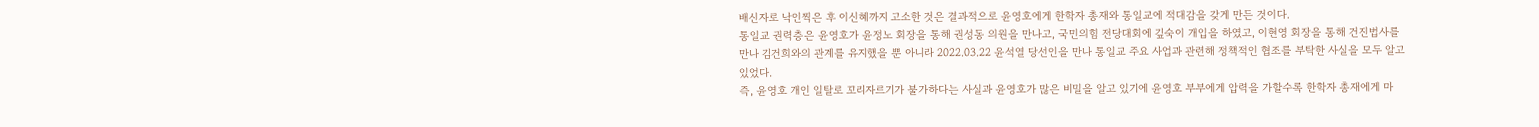배신자로 낙인찍은 후 이신혜까지 고소한 것은 결과적으로 윤영호에게 한학자 총재와 통일교에 적대감을 갖게 만든 것이다.
통일교 권력층은 윤영호가 윤정노 회장을 통해 권성동 의원을 만나고, 국민의힘 전당대회에 깊숙이 개입을 하였고, 이현영 회장을 통해 건진법사를 만나 김건희와의 관계를 유지했을 뿐 아니라 2022.03.22 윤석열 당선인을 만나 통일교 주요 사업과 관련해 정책적인 협조를 부탁한 사실을 모두 알고 있었다.
즉, 윤영호 개인 일탈로 꼬리자르기가 불가하다는 사실과 윤영호가 많은 비밀을 알고 있기에 윤영호 부부에게 압력을 가할수록 한학자 총재에게 마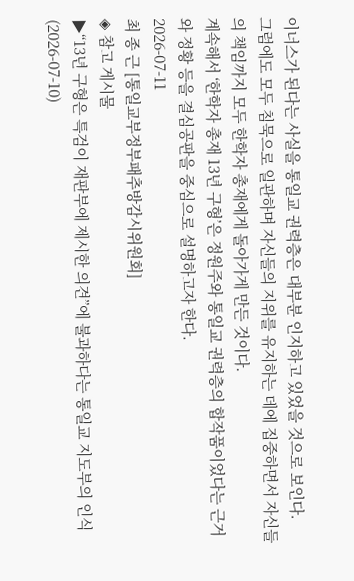이너스가 된다는 사실을 통일교 권력층은 대부분 인지하고 있었을 것으로 보인다.
그럼에도 모두 침묵으로 일관하며 자신들의 지위를 유지하는 데에 집중하면서 자신들의 책임까지 모두 한학자 총재에게 돌아가게 만든 것이다.
계속해서 ‘한학자 총재 13년 구형’은 정원주와 통일교 권력층의 합작품이었다는 근거와 정황 등을 결심공판을 중심으로 설명하고자 한다.
2026-07-11
최 종 근 [통일교부정부패추방감시위원회]
◈ 참고 게시물
▶“13년 구형은 특검이 재판부에 제시한 의견”에 불과하다는 통일교 지도부의 인식 (2026-07-10)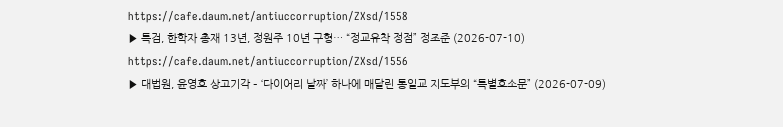https://cafe.daum.net/antiuccorruption/ZXsd/1558
▶ 특검, 한학자 총재 13년, 정원주 10년 구형… “정교유착 정점” 정조준 (2026-07-10) https://cafe.daum.net/antiuccorruption/ZXsd/1556
▶ 대법원, 윤영호 상고기각 – ‘다이어리 날짜’ 하나에 매달린 통일교 지도부의 “특별호소문” (2026-07-09)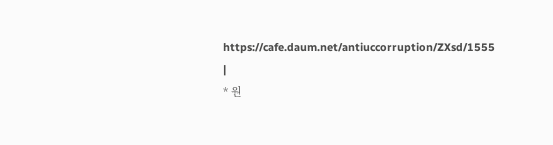https://cafe.daum.net/antiuccorruption/ZXsd/1555
|
* 원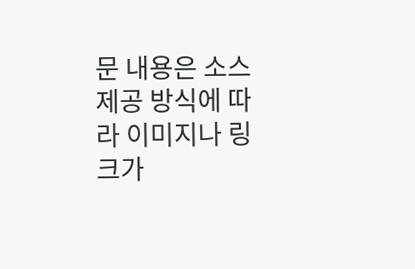문 내용은 소스 제공 방식에 따라 이미지나 링크가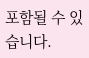포함될 수 있습니다.